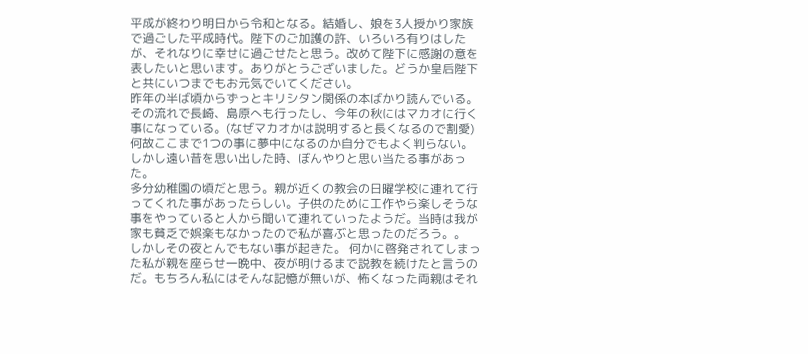平成が終わり明日から令和となる。結婚し、娘を3人授かり家族で過ごした平成時代。陛下のご加護の許、いろいろ有りはしたが、それなりに幸せに過ごせたと思う。改めて陛下に感謝の意を表したいと思います。ありがとうございました。どうか皇后陛下と共にいつまでもお元気でいてください。
昨年の半ば頃からずっとキリシタン関係の本ばかり読んでいる。その流れで長崎、島原へも行ったし、今年の秋にはマカオに行く事になっている。(なぜマカオかは説明すると長くなるので割愛)
何故ここまで1つの事に夢中になるのか自分でもよく判らない。しかし遠い昔を思い出した時、ぼんやりと思い当たる事があった。
多分幼稚園の頃だと思う。親が近くの教会の日曜学校に連れて行ってくれた事があったらしい。子供のために工作やら楽しそうな事をやっていると人から聞いて連れていったようだ。当時は我が家も貧乏で娯楽もなかったので私が喜ぶと思ったのだろう。。
しかしその夜とんでもない事が起きた。 何かに啓発されてしまった私が親を座らせ一晩中、夜が明けるまで説教を続けたと言うのだ。もちろん私にはそんな記憶が無いが、怖くなった両親はそれ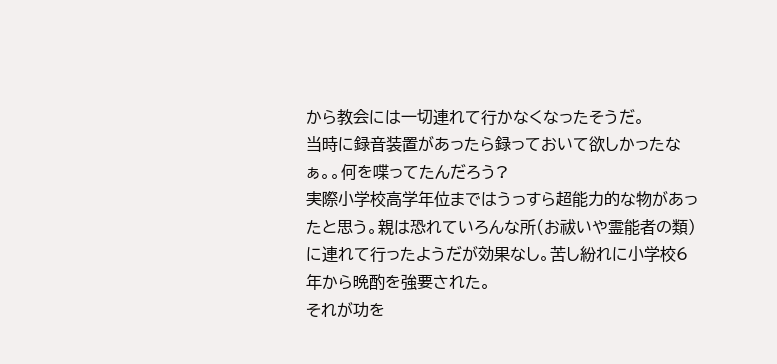から教会には一切連れて行かなくなったそうだ。
当時に録音装置があったら録っておいて欲しかったなぁ。。何を喋ってたんだろう?
実際小学校高学年位まではうっすら超能力的な物があったと思う。親は恐れていろんな所(お祓いや霊能者の類)に連れて行ったようだが効果なし。苦し紛れに小学校6年から晩酌を強要された。
それが功を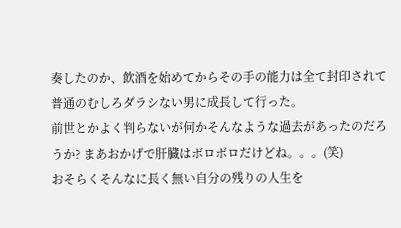奏したのか、飲酒を始めてからその手の能力は全て封印されて普通のむしろダラシない男に成長して行った。
前世とかよく判らないが何かそんなような過去があったのだろうか? まあおかげで肝臓はボロボロだけどね。。。(笑)
おそらくそんなに長く無い自分の残りの人生を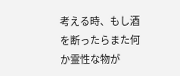考える時、もし酒を断ったらまた何か霊性な物が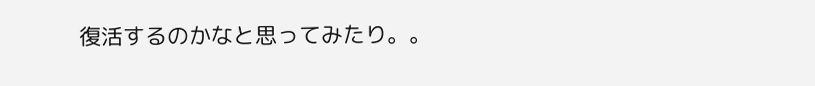復活するのかなと思ってみたり。。